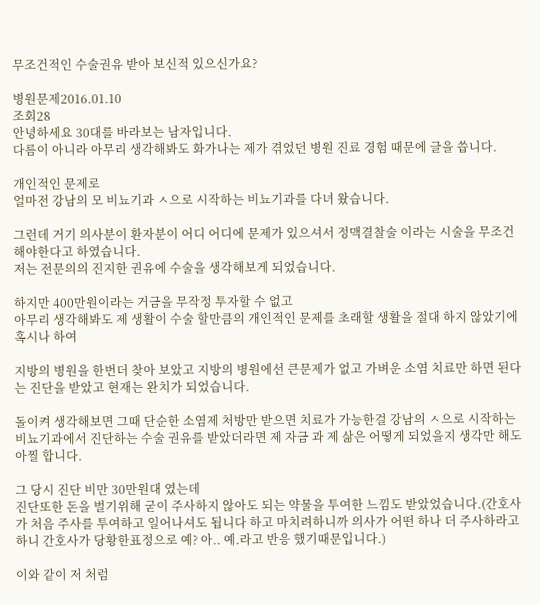무조건적인 수술권유 받아 보신적 있으신가요?

병원문제2016.01.10
조회28
안녕하세요 30대를 바라보는 남자입니다.
다름이 아니라 아무리 생각해봐도 화가나는 제가 겪었던 병원 진료 경험 때문에 글을 씁니다.

개인적인 문제로
얼마전 강남의 모 비뇨기과 ㅅ으로 시작하는 비뇨기과를 다녀 왔습니다.

그런데 거기 의사분이 환자분이 어디 어디에 문제가 있으셔서 정맥결찰술 이라는 시술을 무조건 해야한다고 하였습니다.
저는 전문의의 진지한 권유에 수술을 생각해보게 되었습니다.

하지만 400만원이라는 거금을 무작정 투자할 수 없고
아무리 생각해봐도 제 생활이 수술 할만큼의 개인적인 문제를 초래할 생활을 절대 하지 않았기에
혹시나 하여

지방의 병원을 한번더 찾아 보았고 지방의 병원에선 큰문제가 없고 가벼운 소염 치료만 하면 된다는 진단을 받았고 현재는 완치가 되었습니다.

돌이켜 생각해보면 그때 단순한 소염제 처방만 받으면 치료가 가능한걸 강남의 ㅅ으로 시작하는 비뇨기과에서 진단하는 수술 권유를 받았더라면 제 자금 과 제 삶은 어떻게 되었을지 생각만 해도 아찔 합니다.

그 당시 진단 비만 30만원대 였는데
진단또한 돈을 벌기위해 굳이 주사하지 않아도 되는 약물을 투여한 느낌도 받았었습니다.(간호사가 처음 주사를 투여하고 일어나셔도 됩니다 하고 마치려하니까 의사가 어떤 하나 더 주사하라고하니 간호사가 당황한표정으로 예? 아.. 예.라고 반응 했기때문입니다.)

이와 같이 저 처럼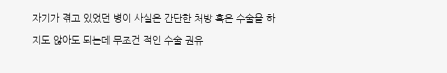자기가 겪고 있었던 병이 사실은 간단한 처방 혹은 수술을 하지도 않아도 되는데 무조건 적인 수술 권유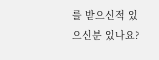를 받으신적 있으신분 있나요?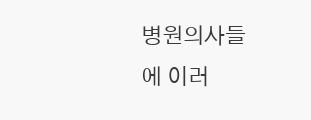병원의사들에 이러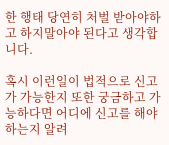한 행태 당연히 처벌 받아야하고 하지말아야 된다고 생각합니다.

혹시 이런일이 법적으로 신고가 가능한지 또한 궁금하고 가능하다면 어디에 신고를 해야하는지 알려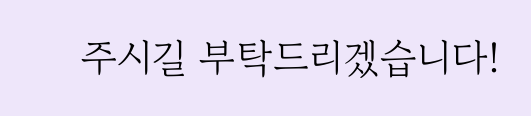주시길 부탁드리겠습니다!